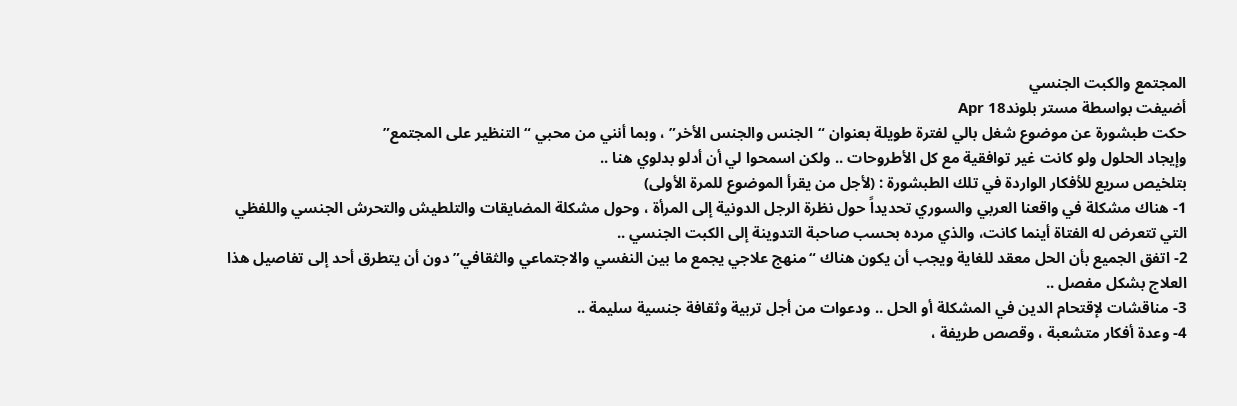المجتمع والكبت الجنسي
أضيفت بواسطة مستر بلوندApr 18
حكت طبشورة عن موضوع شغل بالي لفترة طويلة بعنوان “الجنس والجنس الأخر” ، وبما أنني من محبي “التنظير على المجتمع”
وإيجاد الحلول ولو كانت غير توافقية مع كل الأطروحات .. ولكن اسمحوا لي أن أدلو بدلوي هنا ..
بتلخيص سريع للأفكار الواردة في تلك الطبشورة : (لأجل من يقرأ الموضوع للمرة الأولى)
1- هناك مشكلة في واقعنا العربي والسوري تحديداً حول نظرة الرجل الدونية إلى المرأة ، وحول مشكلة المضايقات والتلطيش والتحرش الجنسي واللفظي التي تتعرض له الفتاة أينما كانت، والذي مرده بحسب صاحبة التدوينة إلى الكبت الجنسي ..
2- اتفق الجميع بأن الحل معقد للغاية ويجب أن يكون هناك “منهج علاجي يجمع ما بين النفسي والاجتماعي والثقافي” دون أن يتطرق أحد إلى تفاصيل هذا العلاج بشكل مفصل ..
3- مناقشات لإقتحام الدين في المشكلة أو الحل .. ودعوات من أجل تربية وثقافة جنسية سليمة ..
4- وعدة أفكار متشعبة ، وقصص طريفة ،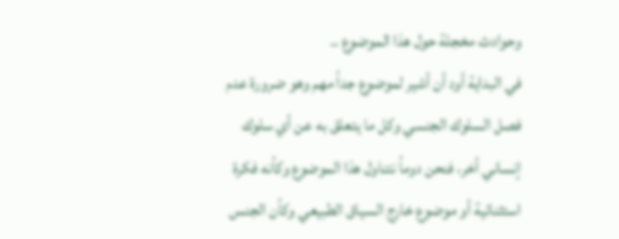وحوادث مخجلة حول هذا الموضوع ..
في البداية أود أن أشير لموضوع جداً مهم وهو ضرورة عدم فصل السلوك الجنسي وكل ما يتعلق به عن أي سلوك إنساني أخر، فنحن دوماً نتناول هذا الموضوع وكأنه فكرة استثنائية أو موضوع خارج السياق الطبيعي وكأن الجنس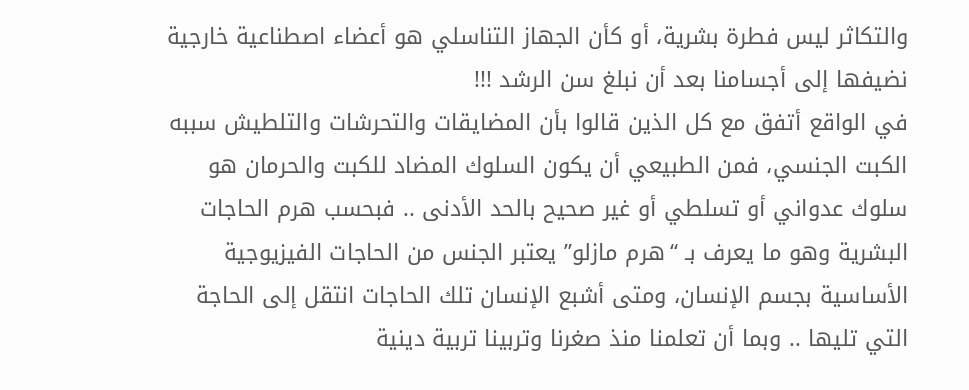والتكاثر ليس فطرة بشرية، أو كأن الجهاز التناسلي هو أعضاء اصطناعية خارجية نضيفها إلى أجسامنا بعد أن نبلغ سن الرشد !!!
في الواقع أتفق مع كل الذين قالوا بأن المضايقات والتحرشات والتلطيش سببه الكبت الجنسي، فمن الطبيعي أن يكون السلوك المضاد للكبت والحرمان هو سلوك عدواني أو تسلطي أو غير صحيح بالحد الأدنى .. فبحسب هرم الحاجات البشرية وهو ما يعرف بـ “هرم مازلو” يعتبر الجنس من الحاجات الفيزيوجية الأساسية بجسم الإنسان، ومتى أشبع الإنسان تلك الحاجات انتقل إلى الحاجة التي تليها .. وبما أن تعلمنا منذ صغرنا وتربينا تربية دينية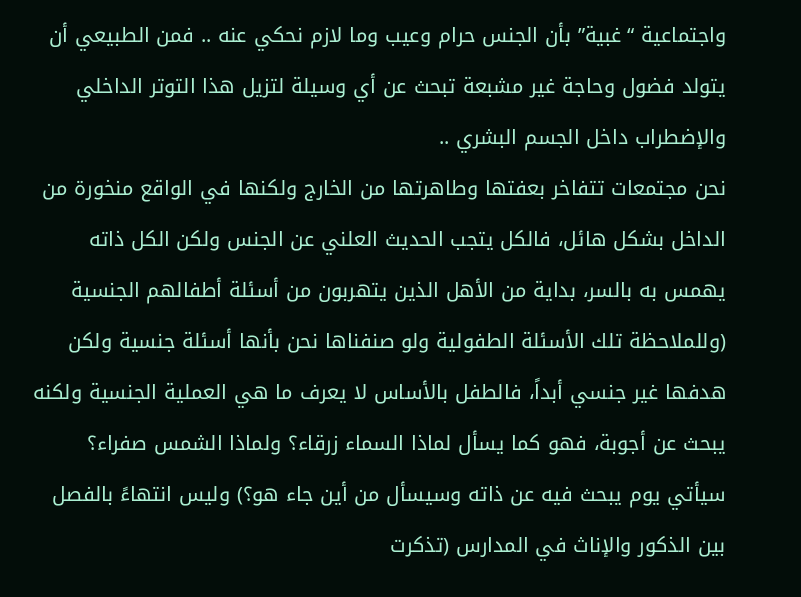واجتماعية “غبية” بأن الجنس حرام وعيب وما لازم نحكي عنه .. فمن الطبيعي أن يتولد فضول وحاجة غير مشبعة تبحث عن أي وسيلة لتزيل هذا التوتر الداخلي والإضطراب داخل الجسم البشري ..
نحن مجتمعات تتفاخر بعفتها وطاهرتها من الخارج ولكنها في الواقع منخورة من الداخل بشكل هائل، فالكل يتجب الحديث العلني عن الجنس ولكن الكل ذاته يهمس به بالسر، بداية من الأهل الذين يتهربون من أسئلة أطفالهم الجنسية (وللملاحظة تلك الأسئلة الطفولية ولو صنفناها نحن بأنها أسئلة جنسية ولكن هدفها غير جنسي أبداً، فالطفل بالأساس لا يعرف ما هي العملية الجنسية ولكنه يبحث عن أجوبة، فهو كما يسأل لماذا السماء زرقاء؟ ولماذا الشمس صفراء؟ سيأتي يوم يبحث فيه عن ذاته وسيسأل من أين جاء هو؟) وليس انتهاءً بالفصل بين الذكور والإناث في المدارس (تذكرت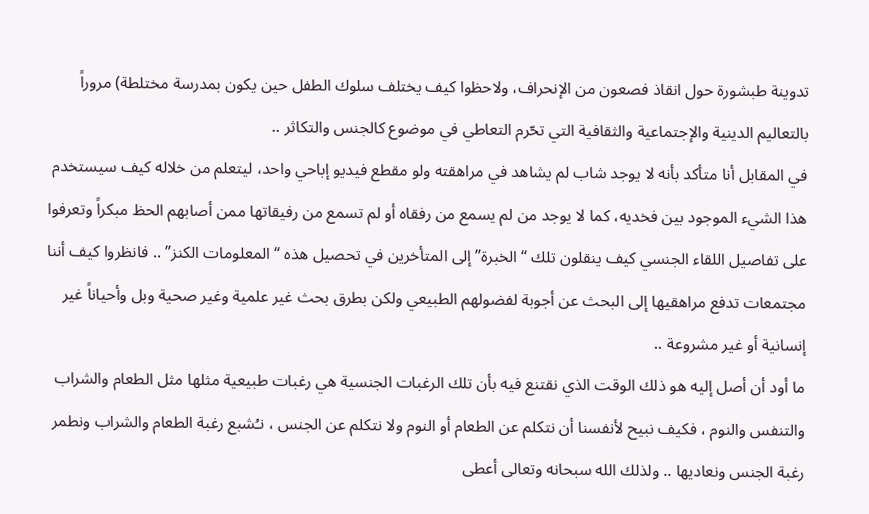تدوينة طبشورة حول انقاذ فصعون من الإنحراف، ولاحظوا كيف يختلف سلوك الطفل حين يكون بمدرسة مختلطة) مروراً بالتعاليم الدينية والإجتماعية والثقافية التي تحّرم التعاطي في موضوع كالجنس والتكاثر ..
في المقابل أنا متأكد بأنه لا يوجد شاب لم يشاهد في مراهقته ولو مقطع فيديو إباحي واحد، ليتعلم من خلاله كيف سيستخدم هذا الشيء الموجود بين فخديه، كما لا يوجد من لم يسمع من رفقاه أو لم تسمع من رفيقاتها ممن أصابهم الحظ مبكراً وتعرفوا على تفاصيل اللقاء الجنسي كيف ينقلون تلك “الخبرة” إلى المتأخرين في تحصيل هذه “المعلومات الكنز” .. فانظروا كيف أننا مجتمعات تدفع مراهقيها إلى البحث عن أجوبة لفضولهم الطبيعي ولكن بطرق بحث غير علمية وغير صحية وبل وأحياناً غير إنسانية أو غير مشروعة ..
ما أود أن أصل إليه هو ذلك الوقت الذي نقتنع فيه بأن تلك الرغبات الجنسية هي رغبات طبيعية مثلها مثل الطعام والشراب والتنفس والنوم ، فكيف نبيح لأنفسنا أن نتكلم عن الطعام أو النوم ولا نتكلم عن الجنس ، نـُشبع رغبة الطعام والشراب ونطمر رغبة الجنس ونعاديها .. ولذلك الله سبحانه وتعالى أعطى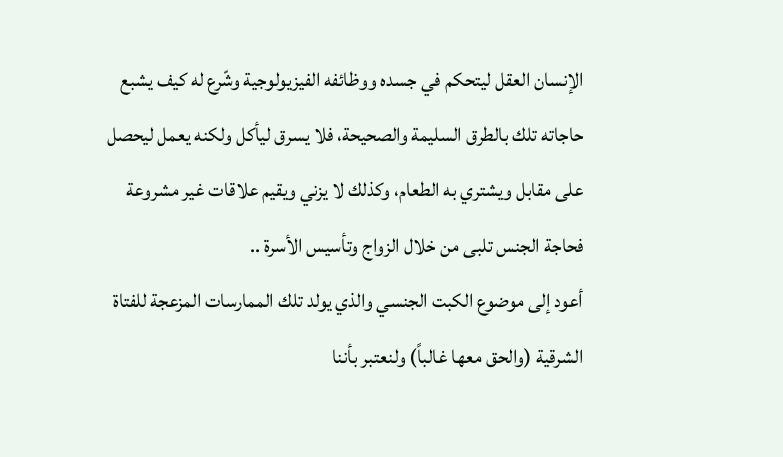الإنسان العقل ليتحكم في جسده ووظائفه الفيزيولوجية وشّرع له كيف يشبع حاجاته تلك بالطرق السليمة والصحيحة، فلا يسرق ليأكل ولكنه يعمل ليحصل على مقابل ويشتري به الطعام، وكذلك لا يزني ويقيم علاقات غير مشروعة فحاجة الجنس تلبى من خلال الزواج وتأسيس الأسرة ..
أعود إلى موضوع الكبت الجنسي والذي يولد تلك الممارسات المزعجة للفتاة الشرقية (والحق معها غالباً) ولنعتبر بأننا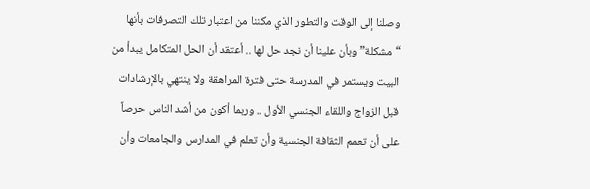وصلنا إلى الوقت والتطور الذي مكننا من اعتبار تلك التصرفات بأنها “مشكلة” وبأن علينا أن نجد حل لها .. أعتقد أن الحل المتكامل يبدأ من البيت ويستمر في المدرسة حتى فترة المراهقة ولا ينتهي بالإرشادات قبل الزواج واللقاء الجنسي الأول .. وربما أكون من أشد الناس حرصاً على أن تعمم الثقافة الجنسية وأن تعلم في المدارس والجامعات وأن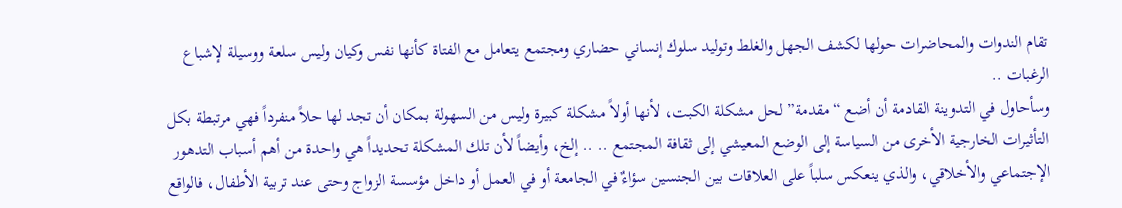تقام الندوات والمحاضرات حولها لكشف الجهل والغلط وتوليد سلوك إنساني حضاري ومجتمع يتعامل مع الفتاة كأنها نفس وكيان وليس سلعة ووسيلة لإشباع الرغبات ..
وسأحاول في التدوينة القادمة أن أضع “مقدمة” لحل مشكلة الكبت، لأنها أولاً مشكلة كبيرة وليس من السهولة بمكان أن تجد لها حلاً منفرداً فهي مرتبطة بكل التأثيرات الخارجية الأخرى من السياسة إلى الوضع المعيشي إلى ثقافة المجتمع .. .. إلخ، وأيضاً لأن تلك المشكلة تحديداً هي واحدة من أهم أسباب التدهور الإجتماعي والأخلاقي، والذي ينعكس سلباً على العلاقات بين الجنسين سؤاءٌ في الجامعة أو في العمل أو داخل مؤسسة الزواج وحتى عند تربية الأطفال، فالواقع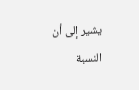يشير إلى أن النسبة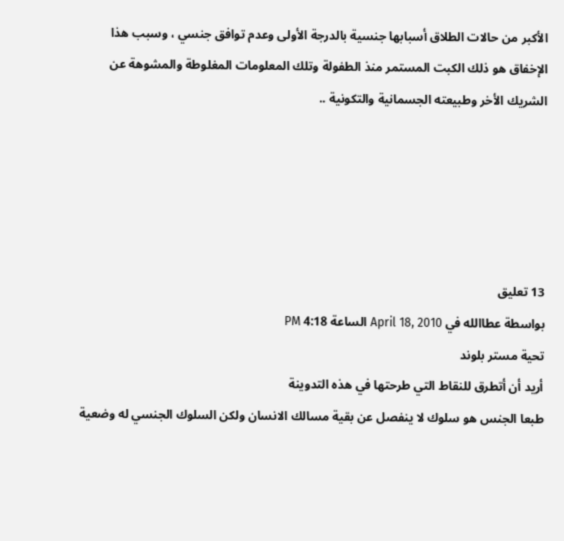الأكبر من حالات الطلاق أسبابها جنسية بالدرجة الأولى وعدم توافق جنسي ، وسبب هذا الإخفاق هو ذلك الكبت المستمر منذ الطفولة وتلك المعلومات المغلوطة والمشوهة عن الشريك الأخر وطبيعته الجسمانية والتكونية ..





13 تعليق
بواسطة عطاالله في April 18, 2010 الساعة 4:18 PM
تحية مستر بلوند
أريد أن أتطرق للنقاط التي طرحتها في هذه التدوينة
طبعا الجنس هو سلوك لا ينفصل عن بقية مسالك الانسان ولكن السلوك الجنسي له وضعية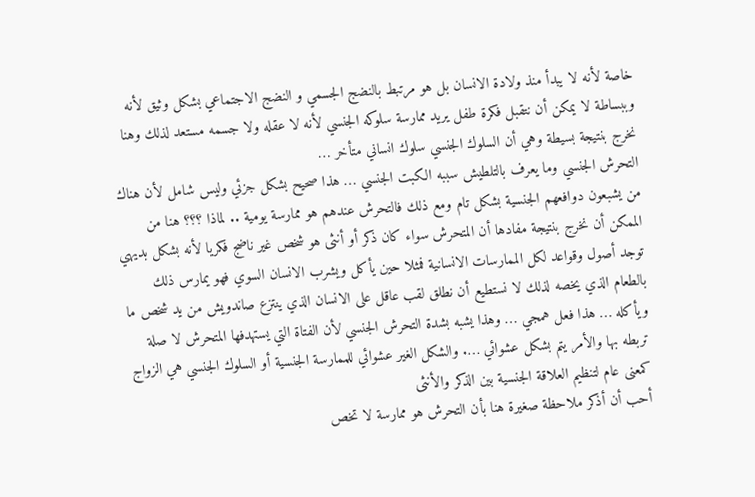خاصة لأنه لا يبدأ منذ ولادة الانسان بل هو مرتبط بالنضج الجسمي و النضج الاجتماعي بشكل وثيق لأنه وببساطة لا يمكن أن نتقبل فكرة طفل يريد ممارسة سلوكه الجنسي لأنه لا عقله ولا جسمه مستعد لذلك وهنا نخرج بنتيجة بسيطة وهي أن السلوك الجنسي سلوك انساني متأخر …
التحرش الجنسي وما يعرف بالتلطيش سببه الكبت الجنسي … هذا صحيح بشكل جزئي وليس شامل لأن هناك من يشبعون دوافعهم الجنسية بشكل تام ومع ذلك فالتحرش عندهم هو ممارسة يومية .. لماذا ؟؟؟ هنا من الممكن أن نخرج بنتيجة مفادها أن المتحرش سواء كان ذكر أو أنثى هو شخص غير ناضج فكريا لأنه بشكل بديهي توجد أصول وقواعد لكل الممارسات الانسانية فمثلا حين يأكل ويشرب الانسان السوي فهو يمارس ذلك بالطعام الذي يخصه لذلك لا نستطيع أن نطلق لقب عاقل على الانسان الذي ينتزع صاندويش من يد شخص ما ويأكله … هذا فعل همجي … وهذا يشبه بشدة التحرش الجنسي لأن الفتاة التي يستهدفها المتحرش لا صلة تربطه بها والأمر يتم بشكل عشوائي …. والشكل الغير عشوائي للممارسة الجنسية أو السلوك الجنسي هي الزواج كمعنى عام لتنظيم العلاقة الجنسية بين الذكر والأنثى
أحب أن أذكر ملاحظة صغيرة هنا بأن التحرش هو ممارسة لا تخص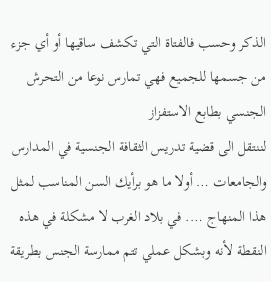الذكر وحسب فالفتاة التي تكشف ساقيها أو أي جزء من جسمها للجميع فهي تمارس نوعا من التحرش الجنسي بطابع الاستفزاز
لننتقل الى قضية تدريس الثقافة الجنسية في المدارس والجامعات … أولا ما هو برأيك السن المناسب لمثل هذا المنهاج …. في بلاد الغرب لا مشكلة في هذه النقطة لأنه وبشكل عملي تتم ممارسة الجنس بطريقة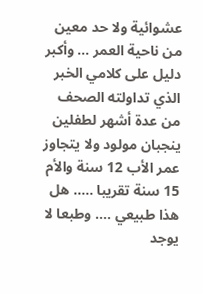عشوائية ولا حد معين من ناحية العمر … وأكبر دليل على كلامي الخبر الذي تداولته الصحف من عدة أشهر لطفلين ينجبان مولود ولا يتجاوز عمر الأب 12 سنة والأم 15 سنة تقريبا ….. هل هذا طبيعي …. وطبعا لا يوجد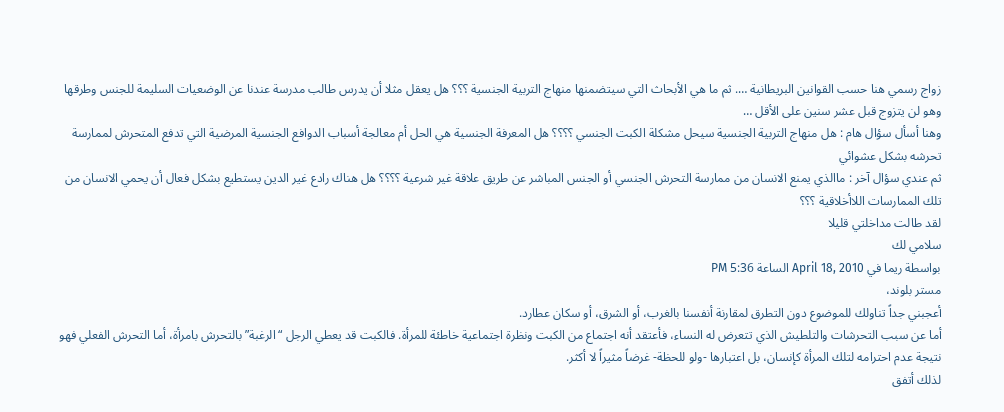زواج رسمي هنا حسب القوانين البريطانية …. ثم ما هي الأبحاث التي سيتضمنها منهاج التربية الجنسية ؟؟؟ هل يعقل مثلا أن يدرس طالب مدرسة عندنا عن الوضعيات السليمة للجنس وطرقها وهو لن يتزوج قبل عشر سنين على الأقل …
وهنا أسأل سؤال هام : هل منهاج التربية الجنسية سيحل مشكلة الكبت الجنسي ؟؟؟؟ هل المعرفة الجنسية هي الحل أم معالجة أسباب الدوافع الجنسية المرضية التي تدفع المتحرش لممارسة تحرشه بشكل عشوائي
ثم عندي سؤال آخر : ماالذي يمنع الانسان من ممارسة التحرش الجنسي أو الجنس المباشر عن طريق علاقة غير شرعية ؟؟؟؟ هل هناك رادع غير الدين يستطيع بشكل فعال أن يحمي الانسان من تلك الممارسات اللاأخلاقية ؟؟؟
لقد طالت مداخلتي قليلا
سلامي لك
بواسطة ريما في April 18, 2010 الساعة 5:36 PM
مستر بلوند،
أعجبني جداً تناولك للموضوع دون التطرق لمقارنة أنفسنا بالغرب، أو الشرق، أو سكان عطارد.
أما عن سبب التحرشات والتلطيش الذي تتعرض له النساء، فأعتقد أنه اجتماع من الكبت ونظرة اجتماعية خاطئة للمرأة. فالكبت قد يعطي الرجل “الرغبة” بالتحرش بامرأة، أما التحرش الفعلي فهو نتيجة عدم احترامه لتلك المرأة كإنسان، بل اعتبارها -ولو للحظة- غرضاً مثيراً لا أكثر.
لذلك أتفق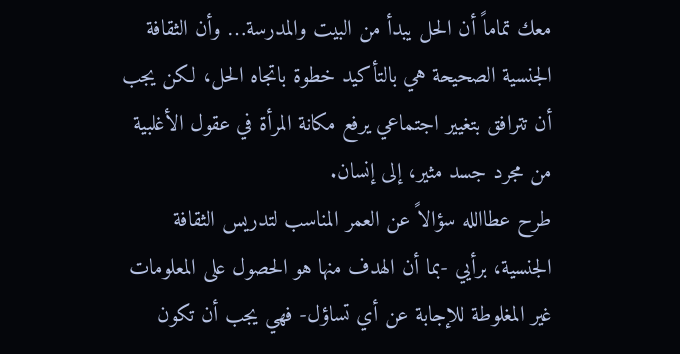معك تماماً أن الحل يبدأ من البيت والمدرسة… وأن الثقافة الجنسية الصحيحة هي بالتأكيد خطوة باتجاه الحل، لكن يجب أن تترافق بتغيير اجتماعي يرفع مكانة المرأة في عقول الأغلبية من مجرد جسد مثير، إلى إنسان.
طرح عطاالله سؤالاً عن العمر المناسب لتدريس الثقافة الجنسية، برأيي -بما أن الهدف منها هو الحصول على المعلومات غير المغلوطة للإجابة عن أي تساؤل- فهي يجب أن تكون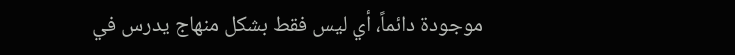موجودة دائماً، أي ليس فقط بشكل منهاج يدرس في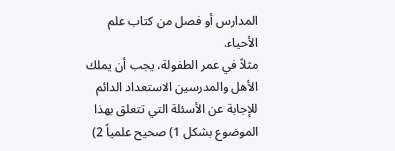المدارس أو فصل من كتاب علم الأحياء.
مثلاً في عمر الطفولة، يجب أن يملك الأهل والمدرسين الاستعداد الدائم للإجابة عن الأسئلة التي تتعلق بهذا الموضوع بشكل 1) صحيح علمياً 2)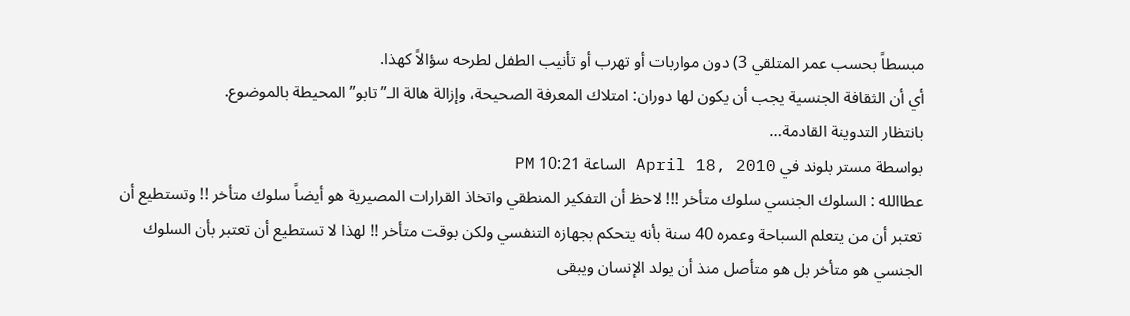مبسطاً بحسب عمر المتلقي 3) دون مواربات أو تهرب أو تأنيب الطفل لطرحه سؤالاً كهذا.
أي أن الثقافة الجنسية يجب أن يكون لها دوران: امتلاك المعرفة الصحيحة، وإزالة هالة الـ”تابو” المحيطة بالموضوع.
بانتظار التدوينة القادمة…
بواسطة مستر بلوند في April 18, 2010 الساعة 10:21 PM
عطاالله : السلوك الجنسي سلوك متأخر !!! لاحظ أن التفكير المنطقي واتخاذ القرارات المصيرية هو أيضاً سلوك متأخر !! وتستطيع أن تعتبر أن من يتعلم السباحة وعمره 40 سنة بأنه يتحكم بجهازه التنفسي ولكن بوقت متأخر !! لهذا لا تستطيع أن تعتبر بأن السلوك الجنسي هو متأخر بل هو متأصل منذ أن يولد الإنسان ويبقى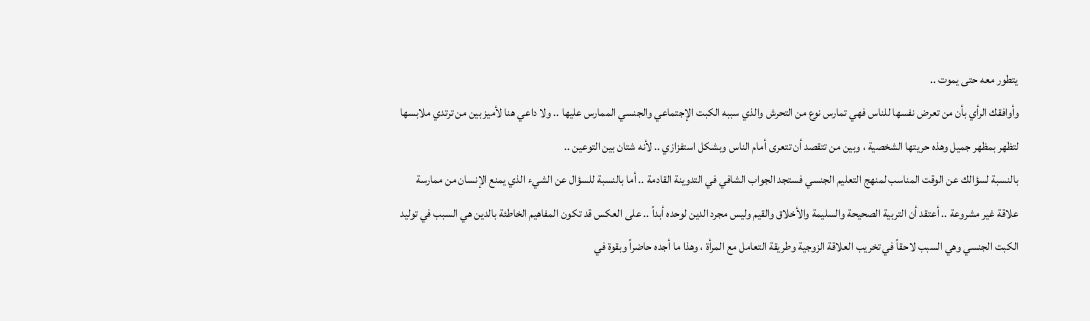يتطور معه حتى يموت ..
وأوافقك الرأي بأن من تعرض نفسها للناس فهي تمارس نوع من التحرش والذي سببه الكبت الإجتماعي والجنسي الممارس عليها .. ولا داعي هنا لأميز بين من ترتدي ملابسها لتظهر بمظهر جميل وهذه حريتها الشخصية ، وبين من تتقصد أن تتعرى أمام الناس وبشكل استفزازي .. لأنه شتان بين التوعين ..
بالنسبة لسؤالك عن الوقت المناسب لمنهج التعليم الجنسي فستجد الجواب الشافي في التدوينة القادمة .. أما بالنسبة للسؤال عن الشيء الذي يمنع الإنسان من ممارسة علاقة غير مشروعة .. أعتقد أن التربية الصحيحة والسليمة والأخلاق والقيم وليس مجرد الدين لوحده أبداً .. على العكس قد تكون المفاهيم الخاطئة بالدين هي السبب في توليد الكبت الجنسي وهي السبب لاحقاً في تخريب العلاقة الزوجية وطريقة التعامل مع المرأة ، وهذا ما أجده حاضراً وبقوة في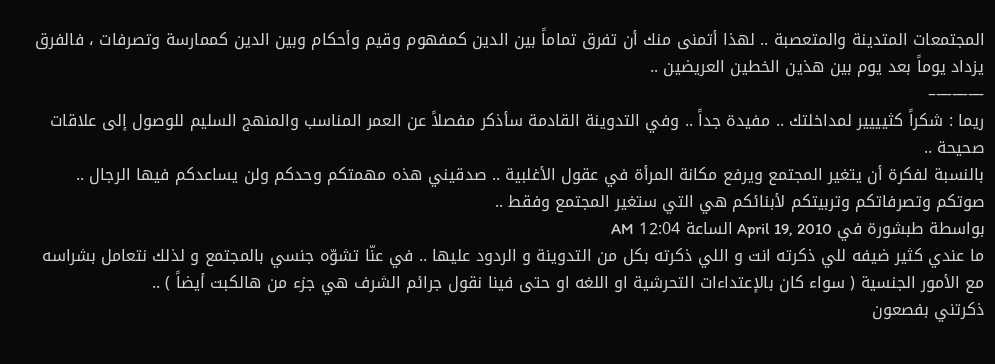المجتمعات المتدينة والمتعصبة .. لهذا أتمنى منك أن تفرق تماماً بين الدين كمفهوم وقيم وأحكام وبين الدين كممارسة وتصرفات ، فالفرق يزداد يوماً بعد يوم بين هذين الخطين العريضين ..
———–
ريما : شكراً كثيييير لمداخلتك .. مفيدة جداً .. وفي التدوينة القادمة سأذكر مفصلاً عن العمر المناسب والمنهج السليم للوصول إلى علاقات صحيحة ..
بالنسبة لفكرة أن يتغير المجتمع ويرفع مكانة المرأة في عقول الأغلبية .. صدقيني هذه مهمتكم وحدكم ولن يساعدكم فيها الرجال .. صوتكم وتصرفاتكم وتربيتكم لأبنائكم هي التي ستغير المجتمع وفقط ..
بواسطة طبشورة في April 19, 2010 الساعة 12:04 AM
ما عندي كثير ضيفه للي ذكرته انت و اللي ذكرته بكل من التدوينة و الردود عليها .. في عنّا تشوّه جنسي بالمجتمع و لذلك نتعامل بشراسه مع الأمور الجنسية ( سواء كان بالإعتداءات التحرشية او اللغه او حتى فينا نقول جرائم الشرف هي جزء من هالكبت أيضاً ) ..
ذكرتني بفصعون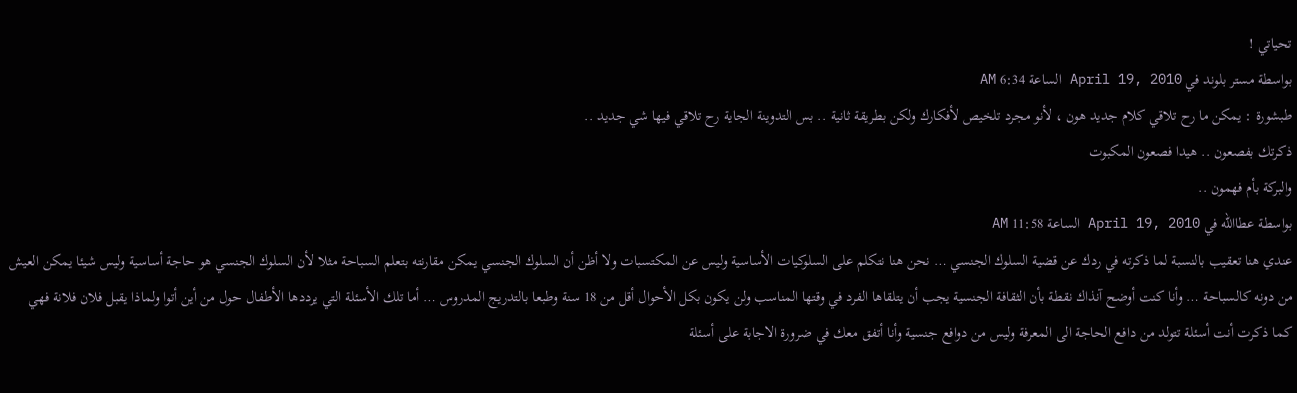تحياتي !
بواسطة مستر بلوند في April 19, 2010 الساعة 6:34 AM
طبشورة : يمكن ما رح تلاقي كلام جديد هون ، لأنو مجرد تلخيص لأفكارك ولكن بطريقة ثانية .. بس التدوينة الجاية رح تلاقي فيها شي جديد ..
ذكرتك بفصعون .. هيدا فصعون المكبوت
والبركة بأم فهمون ..
بواسطة عطاالله في April 19, 2010 الساعة 11:58 AM
عندي هنا تعقيب بالنسبة لما ذكرته في ردك عن قضية السلوك الجنسي … نحن هنا نتكلم على السلوكيات الأساسية وليس عن المكتسبات ولا أظن أن السلوك الجنسي يمكن مقارنته بتعلم السباحة مثلا لأن السلوك الجنسي هو حاجة أساسية وليس شيئا يمكن العيش من دونه كالسباحة … وأنا كنت أوضح آنذاك نقطة بأن الثقافة الجنسية يجب أن يتلقاها الفرد في وقتها المناسب ولن يكون بكل الأحوال أقل من 18 سنة وطبعا بالتدريج المدروس … أما تلك الأسئلة التي يرددها الأطفال حول من أين أتوا ولماذا يقبل فلان فلانة فهي كما ذكرت أنت أسئلة تتولد من دافع الحاجة الى المعرفة وليس من دوافع جنسية وأنا أتفق معك في ضرورة الاجابة على أسئلة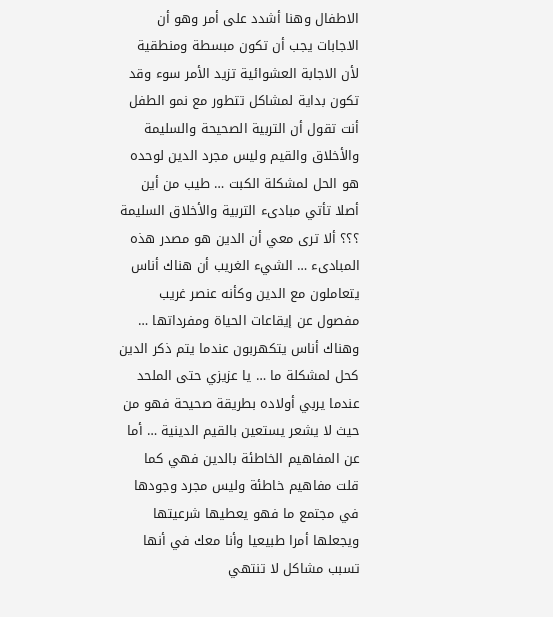الاطفال وهنا أشدد على أمر وهو أن الاجابات يجب أن تكون مبسطة ومنطقية لأن الاجابة العشوائية تزيد الأمر سوء وقد تكون بداية لمشاكل تتطور مع نمو الطفل
أنت تقول أن التربية الصحيحة والسليمة والأخلاق والقيم وليس مجرد الدين لوحده هو الحل لمشكلة الكبت … طيب من أين أصلا تأتي مبادىء التربية والأخلاق السليمة ؟؟؟ ألا ترى معي أن الدين هو مصدر هذه المبادىء … الشيء الغريب أن هناك أناس يتعاملون مع الدين وكأنه عنصر غريب مفصول عن إيقاعات الحياة ومفرداتها … وهناك أناس يتكهربون عندما يتم ذكر الدين كحل لمشكلة ما … يا عزيزي حتى الملحد عندما يربي أولاده بطريقة صحيحة فهو من حيث لا يشعر يستعين بالقيم الدينية … أما عن المفاهيم الخاطئة بالدين فهي كما قلت مفاهيم خاطئة وليس مجرد وجودها في مجتمع ما فهو يعطيها شرعيتها ويجعلها أمرا طبيعيا وأنا معك في أنها تسبب مشاكل لا تنتهي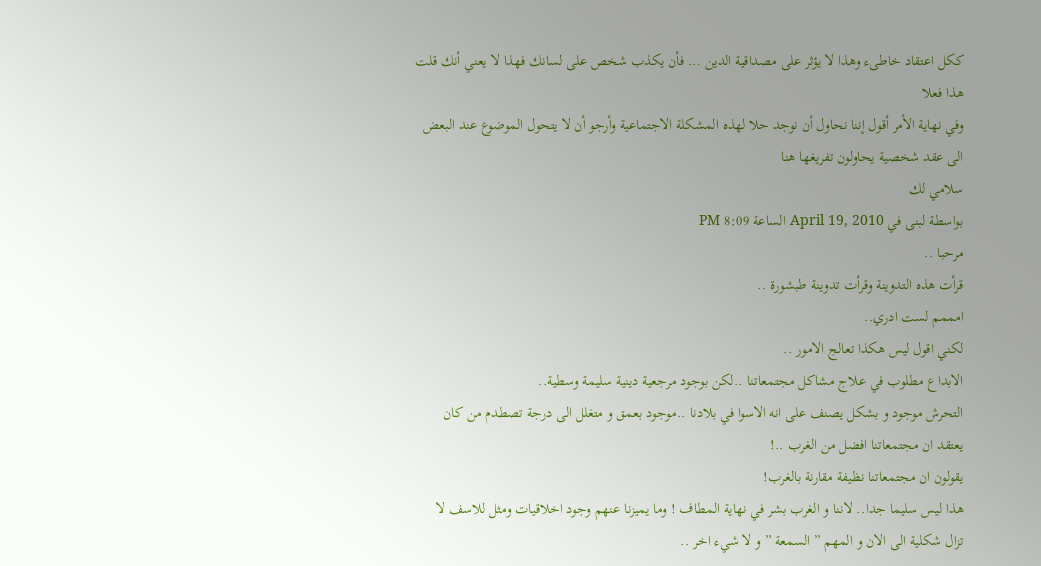ككل اعتقاد خاطىء وهذا لا يؤثر على مصداقية الدين … فأن يكذب شخص على لسانك فهذا لا يعني أنك قلت هذا فعلا
وفي نهاية الأمر أقول إننا نحاول أن نوجد حلا لهذه المشكلة الاجتماعية وأرجو أن لا يتحول الموضوع عند البعض الى عقد شخصية يحاولون تفريغها هنا
سلامي لك
بواسطة لبنى في April 19, 2010 الساعة 8:09 PM
مرحبا ..
قرأت هذه التدوينة وقرأت تدوينة طبشورة ..
امممم لست ادري..
لكني اقول ليس هكذا تعالج الامور ..
الابداع مطلوب في علاج مشاكل مجتمعاتنا ..لكن بوجود مرجعية دينية سليمة وسطية..
التحرش موجود و بشكل يصنف على انه الاسوا في بلادنا ..موجود بعمق و متغلل الى درجة تصطدم من كان يعتقد ان مجتمعاتنا افضل من الغرب ..!
يقولون ان مجتمعاتنا نظيفة مقارنة بالغرب!
هذا ليس سليما جدا.. لاننا و الغرب بشر في نهاية المطاف ! وما يميزنا عنهم وجود اخلاقيات ومثل للاسف لا تزال شكلية الى الان و المهم ” السمعة ” و لا شيء اخر ..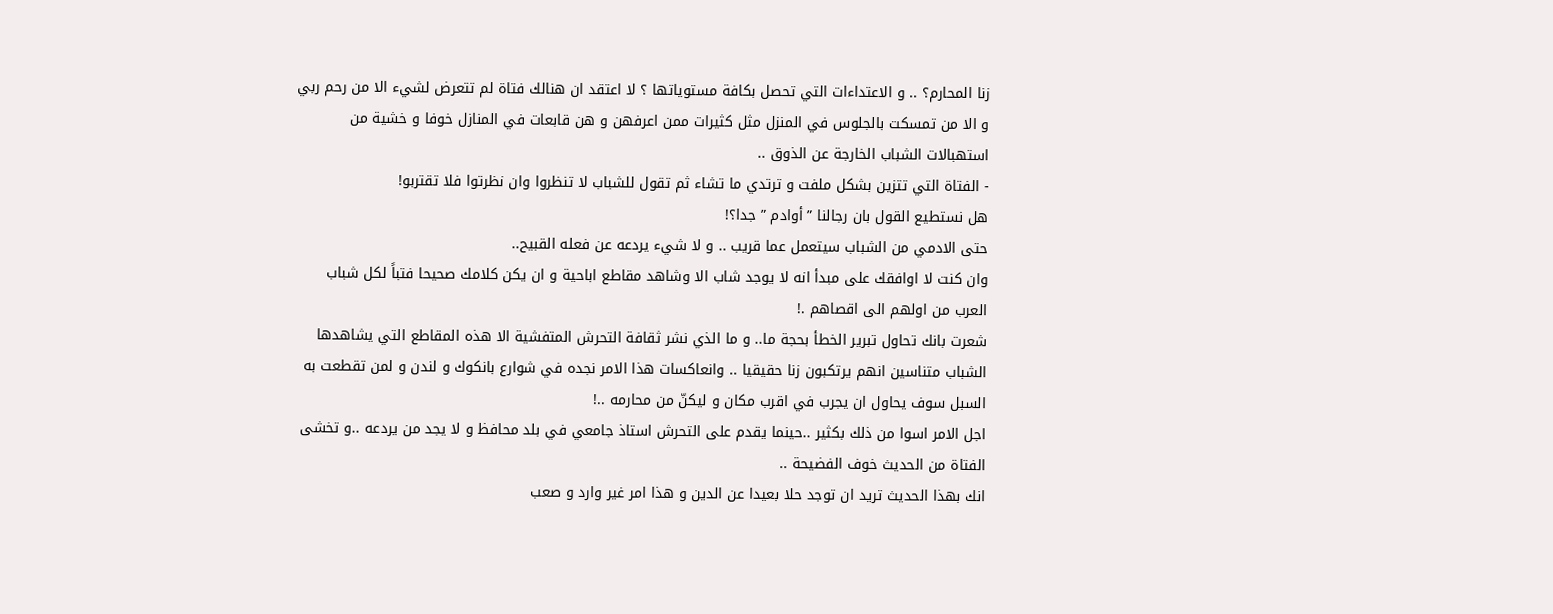زنا المحارم؟ .. و الاعتداءات التي تحصل بكافة مستوياتها ؟ لا اعتقد ان هنالك فتاة لم تتعرض لشيء الا من رحم ربي و الا من تمسكت بالجلوس في المنزل مثل كثيرات ممن اعرفهن و هن قابعات في المنازل خوفا و خشية من استهبالات الشباب الخارجة عن الذوق ..
- الفتاة التي تتزين بشكل ملفت و ترتدي ما تشاء ثم تقول للشباب لا تنظروا وان نظرتوا فلا تقتربو!
هل نستطيع القول بان رجالنا ” أوادم ” جدا؟!
حتى الادمي من الشباب سيتعمل عما قريب .. و لا شيء يردعه عن فعله القبيح..
وان كنت لا اوافقك على مبدأ انه لا يوجد شاب الا وشاهد مقاطع اباحية و ان يكن كلامك صحيحا فتباً لكل شباب العرب من اولهم الى اقصاهم .!
شعرت بانك تحاول تبرير الخطأ بحجة ما.. و ما الذي نشر ثقافة التحرش المتفشية الا هذه المقاطع التي يشاهدها الشباب متناسين انهم يرتكبون زنا حقيقيا .. وانعاكسات هذا الامر نجده في شوارع بانكوك و لندن و لمن تقطعت به السبل سوف يحاول ان يجرب في اقرب مكان و ليكنّ من محارمه ..!
اجل الامر اسوا من ذلك بكثير ..حينما يقدم على التحرش استاذ جامعي في بلد محافظ و لا يجد من يردعه ..و تخشى الفتاة من الحديث خوف الفضيحة ..
انك بهذا الحديث تريد ان توجد حلا بعيدا عن الدين و هذا امر غير وارد و صعب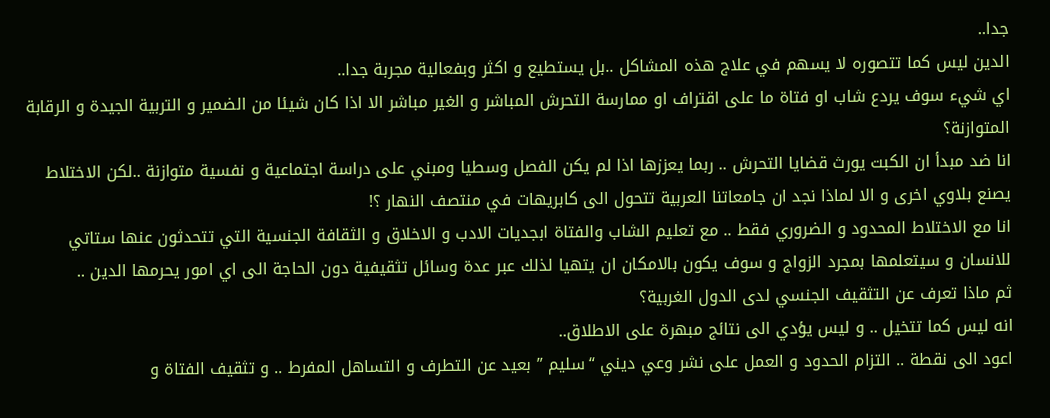جدا..
الدين ليس كما تتصوره لا يسهم في علاج هذه المشاكل ..بل يستطيع و اكثر وبفعالية مجربة جدا..
اي شيء سوف يردع شاب او فتاة ما على اقتراف او ممارسة التحرش المباشر و الغير مباشر الا اذا كان شيئا من الضمير و التربية الجيدة و الرقابة المتوازنة؟
انا ضد مبدأ ان الكبت يورث قضايا التحرش .. ربما يعززها اذا لم يكن الفصل وسطيا ومبني على دراسة اجتماعية و نفسية متوازنة ..لكن الاختلاط يصنع بلاوي اخرى و الا لماذا نجد ان جامعاتنا العربية تتحول الى كابريهات في منتصف النهار ؟!
انا مع الاختلاط المحدود و الضروري فقط .. مع تعليم الشاب والفتاة ابجديات الادب و الاخلاق و الثقافة الجنسية التي تتحدثون عنها ستاتي للانسان و سيتعلمها بمجرد الزواج و سوف يكون بالامكان ان يتهيا لذلك عبر عدة وسائل تثقيفية دون الحاجة الى اي امور يحرمها الدين ..
ثم ماذا تعرف عن التثقيف الجنسي لدى الدول الغربية؟
انه ليس كما تتخيل .. و ليس يؤدي الى نتائج مبهرة على الاطلاق..
اعود الى نقطة .. التزام الحدود و العمل على نشر وعي ديني “سليم ” بعيد عن التطرف و التساهل المفرط .. و تثقيف الفتاة و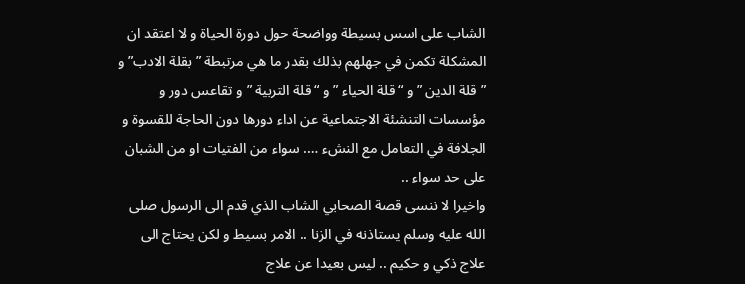الشاب على اسس بسيطة وواضحة حول دورة الحياة و لا اعتقد ان المشكلة تكمن في جهلهم بذلك بقدر ما هي مرتبطة ” بقلة الادب” و ” قلة الدين ” و “قلة الحياء ” و “قلة التربية ” و تقاعس دور و مؤسسات التنشئة الاجتماعية عن اداء دورها دون الحاجة للقسوة و الجلافة في التعامل مع النشء …. سواء من الفتيات او من الشبان على حد سواء ..
واخيرا لا ننسى قصة الصحابي الشاب الذي قدم الى الرسول صلى الله عليه وسلم يستاذنه في الزنا .. الامر بسيط و لكن يحتاج الى علاج ذكي و حكيم .. ليس بعيدا عن علاج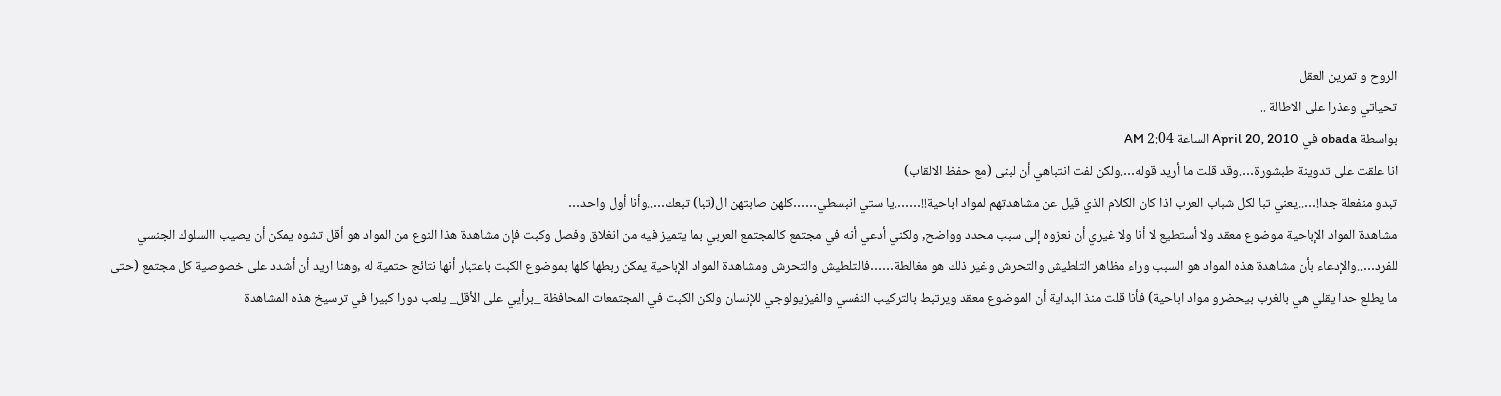الروح و تمرين العقل
تحياتي وعذرا على الاطالة ..
بواسطة obada في April 20, 2010 الساعة 2:04 AM
انا علقت على تدوينة طبشورة….وقد قلت ما أريد قوله….ولكن لفت انتباهي أن لبنى (مع حفظ الالقاب)
تبدو منفعلة جدا!…..يعني تبا لكل شباب العرب اذا كان الكلام الذي قيل عن مشاهدتهم لمواد اباحية!!…….يا ستي انبسطي……كلهن صابتهن ال(تبا) تبعك…..وأنا أول واحد…
مشاهدة المواد الإباحية موضوع معقد ولا أستطيع لا أنا ولا غيري أن نعزوه إلى سبب محدد وواضح, ولكني أدعي أنه في مجتمع كالمجتمع العربي بما يتميز فيه من انغلاق وفصل وكبت فإن مشاهدة هذا النوع من المواد هو أقل تشوه يمكن أن يصيب االسلوك الجنسي للفرد…..والإدعاء بأن مشاهدة هذه المواد هو السبب وراء مظاهر التلطيش والتحرش وغير ذلك هو مغالطة……فالتلطيش والتحرش ومشاهدة المواد الإباحية يمكن ربطها كلها بموضوع الكبت باعتبار أنها نتائج حتمية له ,وهنا اريد أن أشدد على خصوصية كل مجتمع (حتى ما يطلع حدا يقلي هي بالغرب بيحضرو مواد اباحية) فأنا قلت منذ البداية أن الموضوع معقد ويرتبط بالتركيب النفسي والفيزيولوجي للإنسان ولكن الكبت في المجتمعات المحافظة _برأيي على الأقل_ يلعب دورا كبيرا في ترسيخ هذه المشاهدة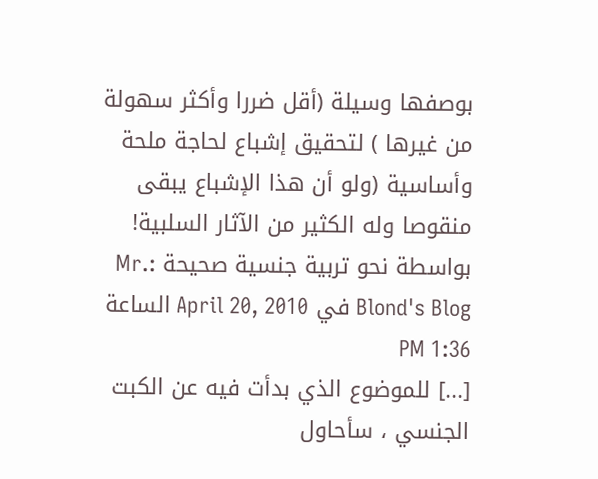بوصفها وسيلة (أقل ضررا وأكثر سهولة من غيرها ) لتحقيق إشباع لحاجة ملحة وأساسية (ولو أن هذا الإشباع يبقى منقوصا وله الكثير من الآثار السلبية!
بواسطة نحو تربية جنسية صحيحة :Mr. Blond's Blog في April 20, 2010 الساعة 1:36 PM
[...] للموضوع الذي بدأت فيه عن الكبت الجنسي ، سأحاول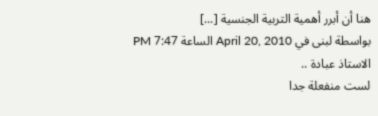هنا أن أبرر أهمية التربية الجنسية [...]
بواسطة لبنى في April 20, 2010 الساعة 7:47 PM
الاستاذ عبادة ..
لست منفعلة جدا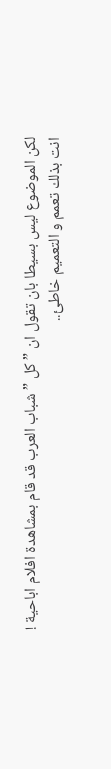لكن الموضوع ليس بسيطا بان تقول ان ” كل ” شباب العرب قد قام بمشاهدة افلام اباحية !
انت بذلك تعمم و التعميم خاطئ..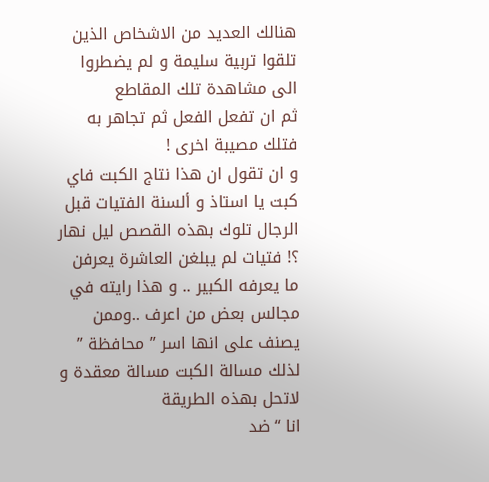هنالك العديد من الاشخاص الذين تلقوا تربية سليمة و لم يضطروا الى مشاهدة تلك المقاطع
ثم ان تفعل الفعل ثم تجاهر به فتلك مصيبة اخرى !
و ان تقول ان هذا نتاج الكبت فاي كبت يا استاذ و ألسنة الفتيات قبل الرجال تلوك بهذه القصص ليل نهار ؟! فتيات لم يبلغن العاشرة يعرفن ما يعرفه الكبير .. و هذا رايته في مجالس بعض من اعرف ..وممن يصنف على انها اسر ” محافظة ” لذلك مسالة الكبت مسالة معقدة و لاتحل بهذه الطريقة
انا “ضد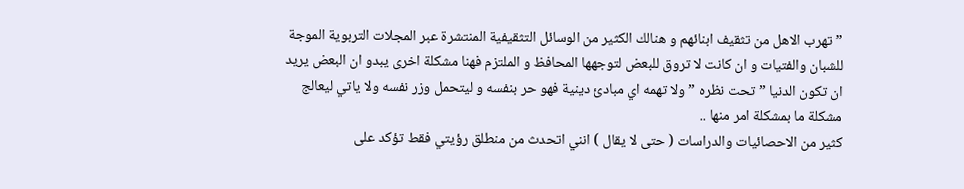” تهرب الاهل من تثقيف ابنائهم و هنالك الكثير من الوسائل التثقيفية المنتشرة عبر المجلات التربوية الموجة للشبان والفتيات و ان كانت لا تروق للبعض لتوجهها المحافظ و الملتزم فهنا مشكلة اخرى يبدو ان البعض يريد ان تكون الدنيا ” تحت نظره ” ولا تهمه اي مبادئ دينية فهو حر بنفسه و ليتحمل وزر نفسه ولا ياتي ليعالج مشكلة ما بمشكلة امر منها ..
كثير من الاحصائيات والدراسات ( حتى لا يقال ) انني اتحدث من منطلق رؤيتي فقط تؤكد على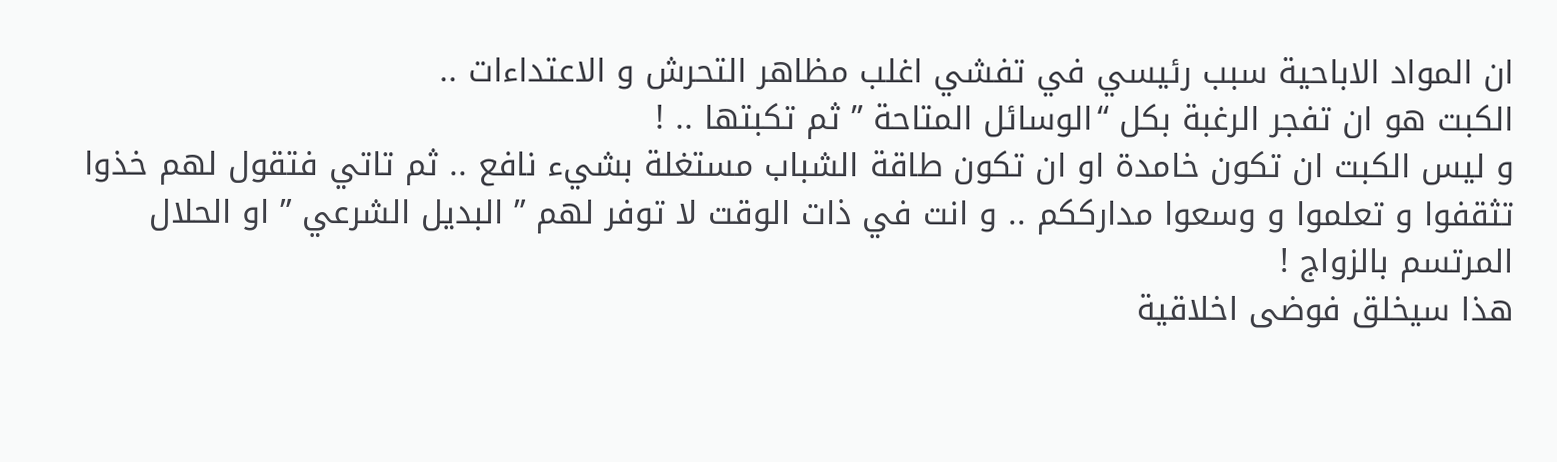ان المواد الاباحية سبب رئيسي في تفشي اغلب مظاهر التحرش و الاعتداءات ..
الكبت هو ان تفجر الرغبة بكل “الوسائل المتاحة ” ثم تكبتها .. !
و ليس الكبت ان تكون خامدة او ان تكون طاقة الشباب مستغلة بشيء نافع .. ثم تاتي فتقول لهم خذوا تثقفوا و تعلموا و وسعوا مدارككم .. و انت في ذات الوقت لا توفر لهم ” البديل الشرعي ” او الحلال المرتسم بالزواج !
هذا سيخلق فوضى اخلاقية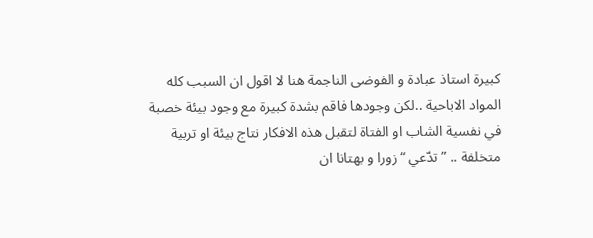كبيرة استاذ عبادة و الفوضى الناجمة هنا لا اقول ان السبب كله المواد الاباحية ..لكن وجودها فاقم بشدة كبيرة مع وجود بيئة خصبة في نفسية الشاب او الفتاة لتقبل هذه الافكار نتاج بيئة او تربية متخلفة .. ” تدّعي “زورا و بهتانا ان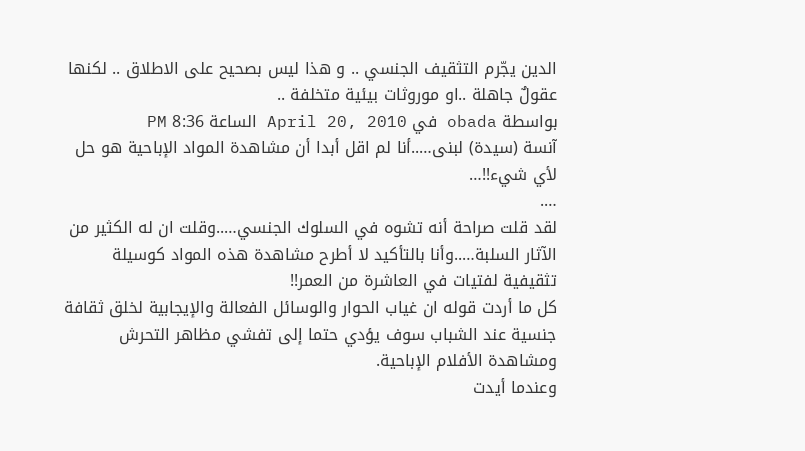الدين يجّرم التثقيف الجنسي .. و هذا ليس بصحيح على الاطلاق .. لكنها عقولٌ جاهلة ..او موروثات بيئية متخلفة ..
بواسطة obada في April 20, 2010 الساعة 8:36 PM
آنسة (سيدة) لبنى…..أنا لم اقل أبدا أن مشاهدة المواد الإباحية هو حل لأي شيء!!…
….
لقد قلت صراحة أنه تشوه في السلوك الجنسي…..وقلت ان له الكثير من الآثار السلبة…..وأنا بالتأكيد لا أطرح مشاهدة هذه المواد كوسيلة تثقيفية لفتيات في العاشرة من العمر!!
كل ما أردت قوله ان غياب الحوار والوسائل الفعالة والإيجابية لخلق ثقافة جنسية عند الشباب سوف يؤدي حتما إلى تفشي مظاهر التحرش ومشاهدة الأفلام الإباحية.
وعندما أيدت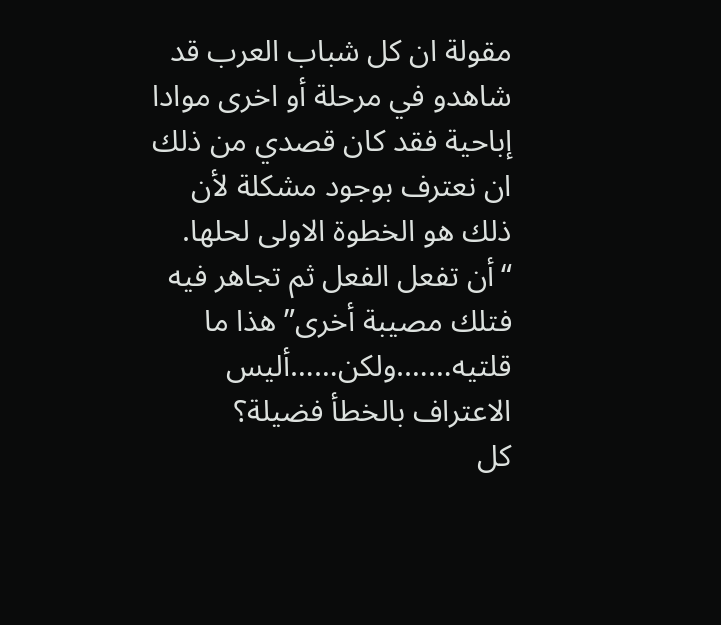مقولة ان كل شباب العرب قد شاهدو في مرحلة أو اخرى موادا إباحية فقد كان قصدي من ذلك ان نعترف بوجود مشكلة لأن ذلك هو الخطوة الاولى لحلها.
“أن تفعل الفعل ثم تجاهر فيه فتلك مصيبة أخرى” هذا ما قلتيه…….ولكن……أليس الاعتراف بالخطأ فضيلة؟
كل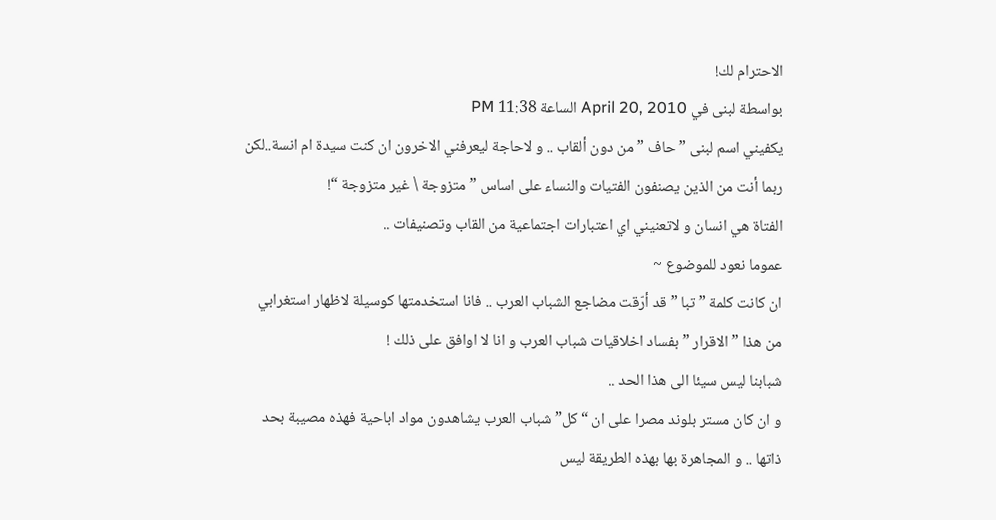الاحترام لك!
بواسطة لبنى في April 20, 2010 الساعة 11:38 PM
يكفيني اسم لبنى ” حاف ” من دون ألقاب .. و لاحاجة ليعرفني الاخرون ان كنت سيدة ام انسة..لكن ربما أنت من الذين يصنفون الفتيات والنساء على اساس ” متزوجة \ غير متزوجة “!
الفتاة هي انسان و لاتعنيني اي اعتبارات اجتماعية من القاب وتصنيفات ..
عموما نعود للموضوع ~
ان كانت كلمة ” تبا ” قد أرّقت مضاجع الشباب العرب .. فانا استخدمتها كوسيلة لاظهار استغرابي من هذا ” الاقرار ” بفساد اخلاقيات شباب العرب و انا لا اوافق على ذلك !
شبابنا ليس سيئا الى هذا الحد ..
و ان كان مستر بلوند مصرا على ان “كل” شباب العرب يشاهدون مواد اباحية فهذه مصيبة بحد ذاتها .. و المجاهرة بها بهذه الطريقة ليس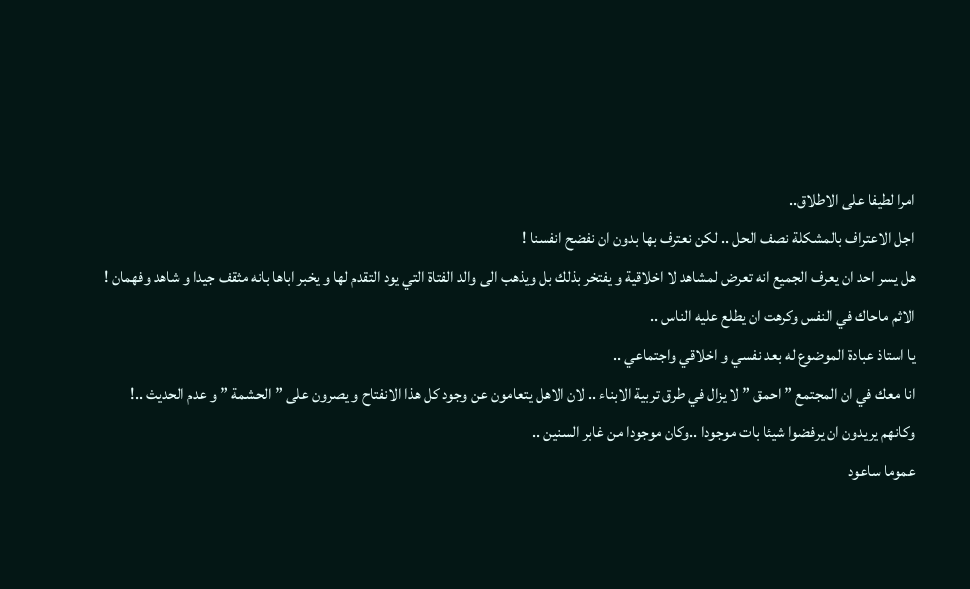امرا لطيفا على الاطلاق..
اجل الاعتراف بالمشكلة نصف الحل .. لكن نعترف بها بدون ان نفضح انفسنا !
هل يسر احد ان يعرف الجميع انه تعرض لمشاهد لا اخلاقية و يفتخر بذلك بل ويذهب الى والد الفتاة التي يود التقدم لها و يخبر اباها بانه مثقف جيدا و شاهد وفهمان !
الاثم ماحاك في النفس وكرهت ان يطلع عليه الناس ..
يا استاذ عبادة الموضوع له بعد نفسي و اخلاقي واجتماعي ..
انا معك في ان المجتمع ” احمق ” لا يزال في طرق تربية الابناء .. لان الاهل يتعامون عن وجود كل هذا الانفتاح و يصرون على ” الحشمة ” و عدم الحديث ..!
وكانهم يريدون ان يرفضوا شيئا بات موجودا ..وكان موجودا من غابر السنين ..
عموما ساعود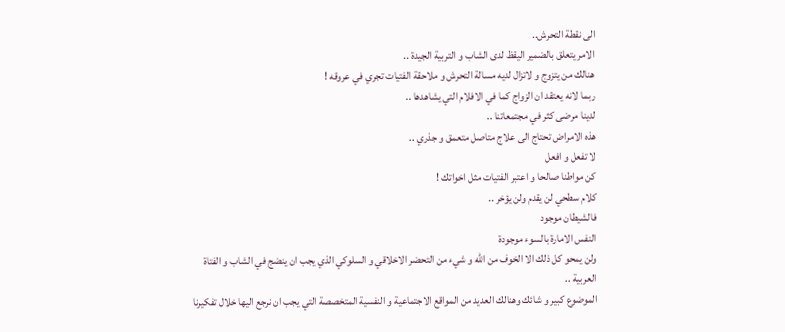الى نقطة التحرش..
الامر يتعلق بالضمير اليقظ لدى الشاب و التربية الجيدة ..
هنالك من يتزوج و لاتزال لديه مسالة التحرش و ملاحقة الفتيات تجري في عروقه !
ربما لانه يعتقد ان الزواج كما في الافلام التي يشاهدها ..
لدينا مرضى كثر في مجتمعاتنا ..
هذه الامراض تحتاج الى علاج متاصل متعمق و جذري ..
لا تفعل و افعل
كن مواطنا صالحا و اعتبر الفتيات مثل اخواتك !
كلام سطحي لن يقدم ولن يؤخر ..
فالشيطان موجود
النفس الامارة بالسوء موجودة
ولن يمحو كل ذلك الا الخوف من الله و شيء من التحضر الاخلاقي و السلوكي الذي يجب ان ينضج في الشاب و الفتاة العربية ..
الموضوع كبير و شائك وهنالك العديد من المواقع الاجتماعية و النفسية المتخصصة التي يجب ان نرجع اليها خلال تفكيرنا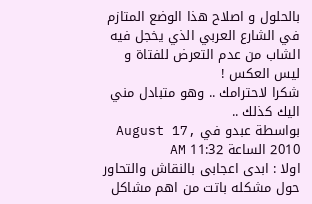بالحلول و اصلاح هذا الوضع المتازم في الشارع العربي الذي يخجل فيه الشاب من عدم التعرض للفتاة و ليس العكس !
شكرا لاحترامك .. وهو متبادل مني اليك كذلك ..
بواسطة عبدو في August 17, 2010 الساعة 11:32 AM
اولا : ابدى اعجابى بالنقاش والتحاور حول مشكله باتت من اهم مشاكل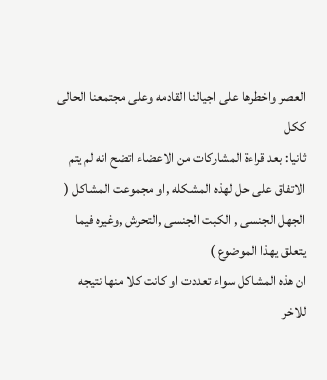العصر واخطرها على اجيالنا القادمه وعلى مجتمعنا الحالى ككل
ثانيا: بعد قراءة المشاركات من الاعضاء اتضح انه لم يتم الاتفاق على حل لهذه المشكله ,او مجموعت المشاكل ( الجهل الجنسى , الكبت الجنسى ,التحرش ,وغيره فيما يتعلق يهذا الموضوع )
ان هذه المشاكل سواء تعددت او كانت كلا منها نتيجه للاخر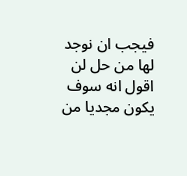فيجب ان نوجد لها من حل لن اقول انه سوف يكون مجديا من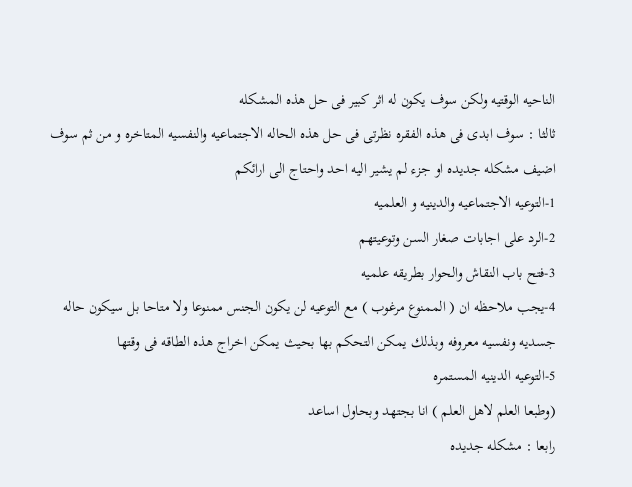الناحيه الوقتيه ولكن سوف يكون له اثر كبير فى حل هذه المشكله
ثالثا : سوف ابدى فى هذه الفقره نظرتى فى حل هذه الحاله الاجتماعيه والنفسيه المتاخره و من ثم سوف اضيف مشكله جديده او جزء لم يشير اليه احد واحتاج الى ارائكم
1-التوعيه الاجتماعيه والدينيه و العلميه
2-الرد على اجابات صغار السن وتوعيتهم
3-فتح باب النقاش والحوار بطريقه علميه
4-يجب ملاحظه ان ( الممنوع مرغوب ) مع التوعيه لن يكون الجنس ممنوعا ولا متاحا بل سيكون حاله جسديه ونفسيه معروفه وبذلك يمكن التحكم بها بحيث يمكن اخراج هذه الطاقه فى وقتها
5-التوعيه الدينيه المستمره
(وطبعا العلم لاهل العلم ) انا بجتهد وبحاول اساعد
رابعا : مشكله جديده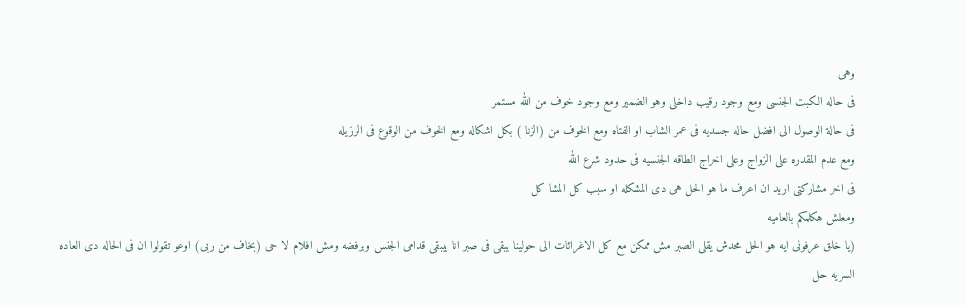وهى
فى حاله الكبت الجنسى ومع وجود رقيب داخلى وهو الضمير ومع وجود خوف من الله مستمر
فى حالة الوصول الى افضل حاله جسديه فى عمر الشاب او الفتاه ومع الخوف من (الزنا ) بكل اشكاله ومع الخوف من الوقوع فى الرزيله
ومع عدم المقدره على الزواج وعلى اخراج الطاقه الجنسيه فى حدود شرع الله
فى اخر مشاركتى اريد ان اعرف ما هو الحل هى دى المشكله او سبب كل المشا كل
ومعلش هكلمكم بالعاميه
(يا خلق عرفونى ايه هو الحل محدش يقلى الصبر مش ممكن مع كل الاغرائات الى حولينا يبقى فى صبر انا بيبقى قدامى الجنس وبرفضه ومش افلام لا حى (بخاف من ربى) اوعو تقولوا ان فى الحاله دى العاده السريه حل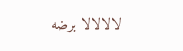لالالالا برضه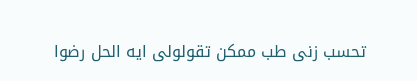تحسب زنى طب ممكن تقولولى ايه الحل رضوا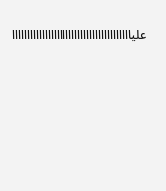علياااااااااااااااااااااااااااااااااااااااا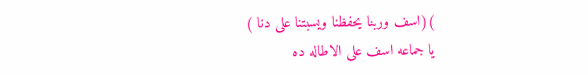)(اسف وربنا يحفظنا ويسبتنا على دنا )
يا جماعه اسف على الاطاله ده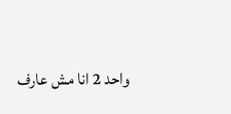واحد 2 انا مش عارف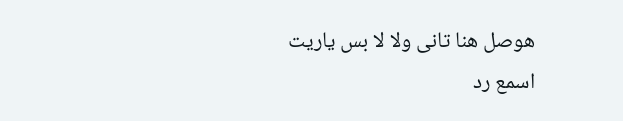هوصل هنا تانى ولا لا بس ياريت اسمع رد